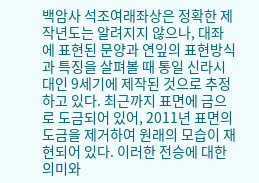백암사 석조여래좌상은 정확한 제작년도는 알려지지 않으나, 대좌에 표현된 문양과 연잎의 표현방식과 특징을 살펴볼 때 통일 신라시대인 9세기에 제작된 것으로 추정하고 있다. 최근까지 표면에 금으로 도금되어 있어, 2011년 표면의 도금을 제거하여 원래의 모습이 재현되어 있다. 이러한 전승에 대한 의미와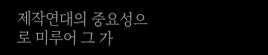제작연대의 중요성으로 미루어 그 가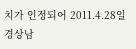치가 인정되어 2011.4.28일 경상남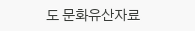도 문화유산자료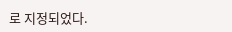로 지정되었다.